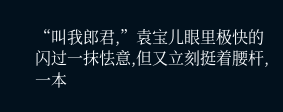“叫我郎君,”袁宝儿眼里极快的闪过一抹怯意,但又立刻挺着腰杆,一本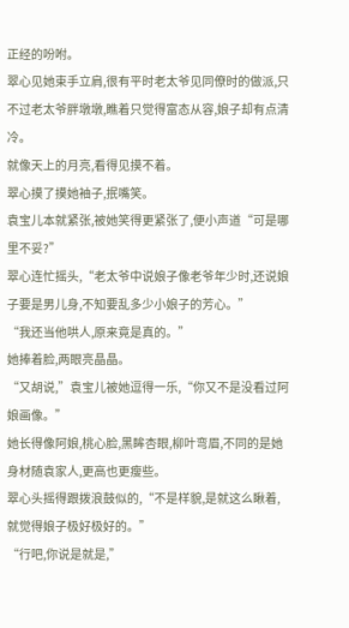正经的吩咐。
翠心见她束手立肩,很有平时老太爷见同僚时的做派,只不过老太爷胖墩墩,瞧着只觉得富态从容,娘子却有点清冷。
就像天上的月亮,看得见摸不着。
翠心摸了摸她袖子,抿嘴笑。
袁宝儿本就紧张,被她笑得更紧张了,便小声道“可是哪里不妥?”
翠心连忙摇头,“老太爷中说娘子像老爷年少时,还说娘子要是男儿身,不知要乱多少小娘子的芳心。”
“我还当他哄人,原来竟是真的。”
她捧着脸,两眼亮晶晶。
“又胡说,”袁宝儿被她逗得一乐,“你又不是没看过阿娘画像。”
她长得像阿娘,桃心脸,黑眸杏眼,柳叶弯眉,不同的是她身材随袁家人,更高也更瘦些。
翠心头摇得跟拨浪鼓似的,“不是样貌,是就这么瞅着,就觉得娘子极好极好的。”
“行吧,你说是就是,”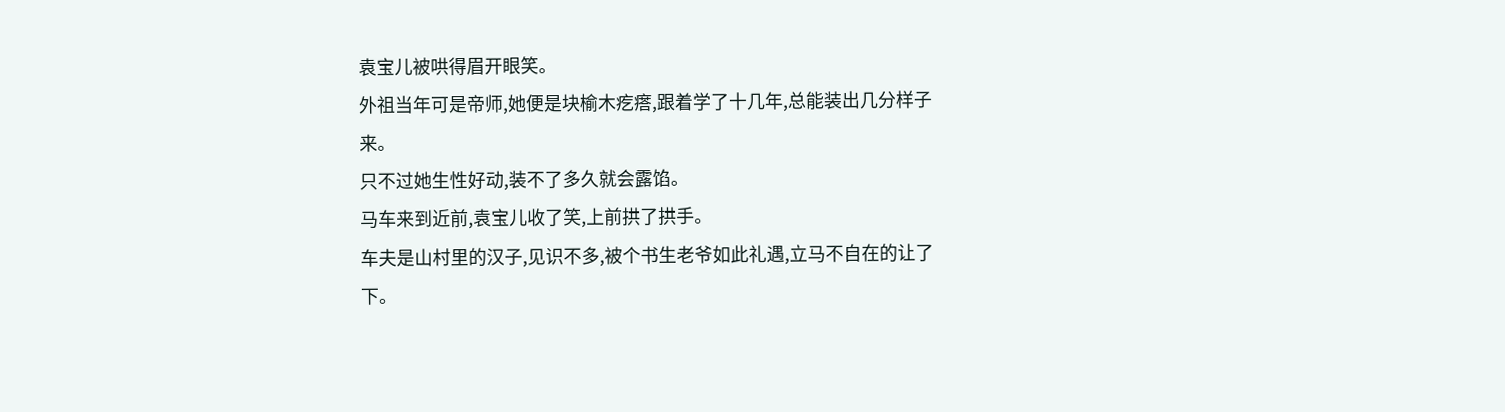袁宝儿被哄得眉开眼笑。
外祖当年可是帝师,她便是块榆木疙瘩,跟着学了十几年,总能装出几分样子来。
只不过她生性好动,装不了多久就会露馅。
马车来到近前,袁宝儿收了笑,上前拱了拱手。
车夫是山村里的汉子,见识不多,被个书生老爷如此礼遇,立马不自在的让了下。